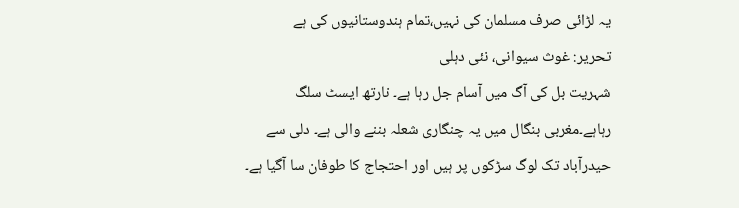یہ لڑائی صرف مسلمان کی نہیں،تمام ہندوستانیوں کی ہے
تحریر: غوث سیوانی، نئی دہلی
شہریت بل کی آگ میں آسام جل رہا ہے۔ نارتھ ایسٹ سلگ رہاہے۔مغربی بنگال میں یہ چنگاری شعلہ بننے والی ہے۔ دلی سے حیدرآباد تک لوگ سڑکوں پر ہیں اور احتجاج کا طوفان سا آگیا ہے۔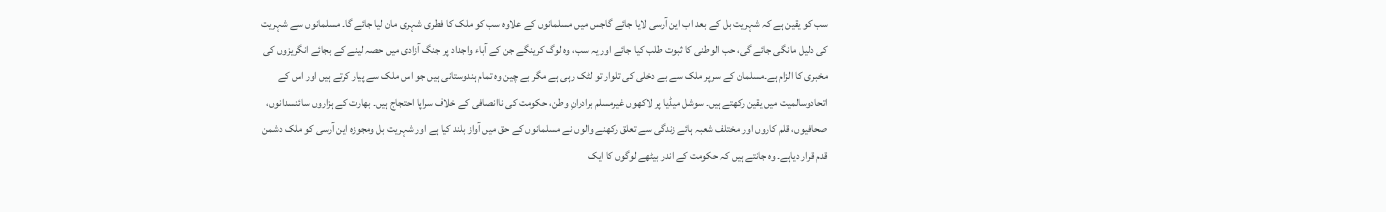سب کو یقین ہے کہ شہریت بل کے بعد اب این آرسی لایا جائے گاجس میں مسلمانوں کے علاوہ سب کو ملک کا فطری شہری مان لیا جائے گا۔ مسلمانوں سے شہریت کی دلیل مانگی جائے گی، حب الوطنی کا ثبوت طلب کیا جائے اور یہ سب، وہ لوگ کرینگے جن کے آباء واجداد پر جنگ آزادی میں حصہ لینے کے بجائے انگریزوں کی مخبری کا الزام ہے۔مسلمان کے سرپر ملک سے بے دخلی کی تلوار تو لٹک رہی ہے مگر بے چین وہ تمام ہندوستانی ہیں جو اس ملک سے پیار کرتے ہیں اور اس کے اتحادوسالمیت میں یقین رکھتے ہیں۔ سوشل میڈیا پر لاکھوں غیرمسلم برادرانِ وطن، حکومت کی ناانصافی کے خلاف سراپا احتجاج ہیں۔ بھارت کے ہزاروں سائنسدانوں، صحافیوں، قلم کاروں اور مختلف شعبہ ہائے زندگی سے تعلق رکھنے والوں نے مسلمانوں کے حق میں آواز بلند کیا ہے اور شہریت بل ومجوزہ این آرسی کو ملک دشمن قدم قرار دیاہے۔ وہ جانتے ہیں کہ حکومت کے اندر بیٹھے لوگوں کا ایک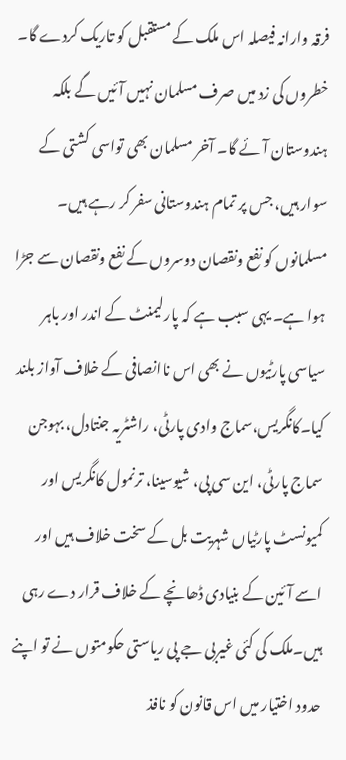فرقہ وارانہ فیصلہ اس ملک کے مستقبل کو تاریک کردے گا۔ خطروں کی زد میں صرف مسلمان نہیں آئیں گے بلکہ ہندوستان آئے گا۔ آخر مسلمان بھی تواسی کشتی کے سوار ہیں، جس پر تمام ہندوستانی سفر کر رہے ہیں۔ مسلمانوں کو نفع ونقصان دوسروں کے نفع ونقصان سے جڑا ہوا ہے۔ یہی سبب ہے کہ پارلیمنٹ کے اندر اور باہر سیاسی پارٹیوں نے بھی اس ناانصافی کے خلاف آواز بلند کیا۔کانگریس،سماج وادی پارٹی، راشٹریہ جنتادل، بہوجن سماج پارٹی، این سی پی، شیوسینا، ترنمول کانگریس اور کمیونسٹ پارٹیاں شہریت بل کے سخت خلاف ہیں اور اسے آئین کے بنیادی ڈھانچے کے خلاف قرار دے رہی ہیں۔ملک کی کئی غیربی جے پی ریاستی حکومتوں نے تو اپنے حدود اختیار میں اس قانون کو نافذ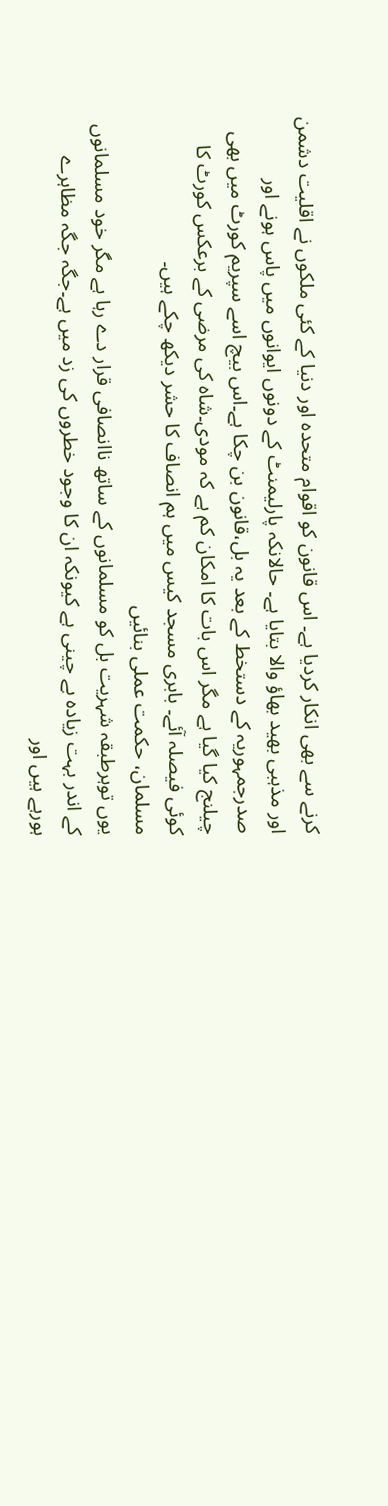کرنے سے بھی انکار کردیا ہے۔ اس قانون کو اقوام متحدہ اور دنیا کے کئی ملکوں نے اقلیت دشمن اور مذہبی بھید بھاؤ والا بتایا ہے۔ حالانکہ پارلیمنٹ کے دونوں ایوانوں میں پاس ہونے اور صدرجمہوریہ کے دستخط کے بعد یہ بل،قانون بن چکا ہے۔اس بیچ اسے سپریم کورٹ میں بھی چیلنج کیا گیا ہے مگر اس بات کا امکان کم ہے کہ مودی۔شاہ کی مرضی کے برعکس کورٹ کا کوئی فیصلہ آئے۔ بابری مسجد کیس میں ہم انصاف کا حشر دیکھ چکے ہیں۔
مسلمان، حکمت عملی بنائیں
یوں توہرطبقہ شہریت بل کو مسلمانوں کے ساتھ ناانصافی قرار دے رہا ہے مگر خود مسلمانوں کے اندر بہت زیادہ بے چینی ہے کیونکہ ان کا وجود خطروں کی زد میں ہے۔جگہ جگہ مظاہرے ہورہے ہیں اور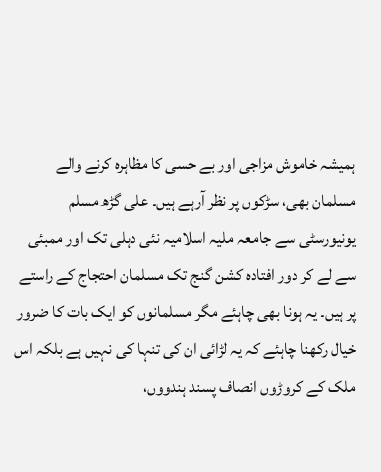ہمیشہ خاموش مزاجی اور بے حسی کا مظاہرہ کرنے والے مسلمان بھی، سڑکوں پر نظر آرہے ہیں۔ علی گڑھ مسلم یونیورسٹی سے جامعہ ملیہ اسلامیہ نئی دہلی تک اور ممبئی سے لے کر دور افتادہ کشن گنج تک مسلمان احتجاج کے راستے پر ہیں۔ یہ ہونا بھی چاہئے مگر مسلمانوں کو ایک بات کا ضرور خیال رکھنا چاہئے کہ یہ لڑائی ان کی تنہا کی نہیں ہے بلکہ اس ملک کے کروڑوں انصاف پسند ہندووں،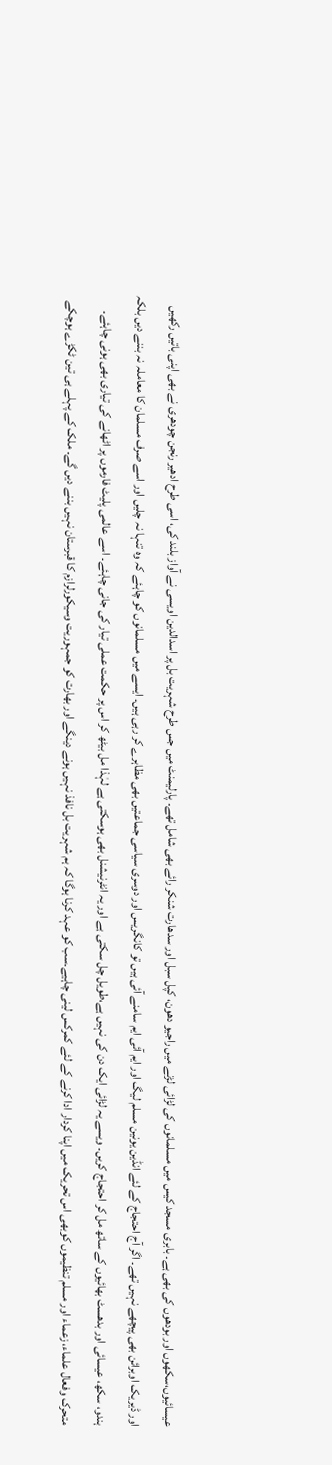عیسائیوں،سکھوں اور بودھوں کی بھی ہے۔ بابری مسجد کیس میں مسلمانوں کی لڑائی لڑنے میں راجیو دھون، کپل سبل اور سدھارت شنکر رائے بھی شامل تھے۔ پارلیمنٹ میں جس طرح شہریت بل پر اسدالدین اویسی نے آواز بلند کی، اسی طرح ادھیر رنجن چودھری نے بھی اپنی باتیں رکھیں اور ڈیریک اوبرائن بھی پیچھے نہیں تھے۔ اگر آج احتجاج کے لئے انڈین یونین مسلم لیگ اور ایم آئی ایم سامنے آئی ہیں تو کانگریس اور دوسری سیاسی جماعتیں بھی مظاہرے کر رہی ہیں۔ ایسے میں مسلمانوں کو چاہئے کہ وہ تنہا نہ چلیں اور اسے صرف مسلمان کا معاملہ نہ بننے دیں بلکہ ہندو، سکھ، عیسائی اور بدھسٹ بھائیوں کے ساتھ مل کر احتجاج کریں۔ ویسے یہ لڑائی ایک دن کی نہیں ہے،طویل چل سکتی ہے اور یہ انٹرنیشنل بھی ہوسکتی ہے لہٰذا مل بیٹھ کر اس پر حکمت عملی تیار کی جانی چاہئے۔ اسے عالمی پلیٹ فارموں پر اٹھانے کی تیاری بھی ہونی چاہئے۔ متحرک وفعال علماء، زعماء اور مسلم تنظیموں کوبھی اس تحریک میں اپنا کردار ادا کرنے کے لئے کمرکس لینی چاہیے۔سب کو عہد کرنا ہوگا کہ ہم شہریت بل نافذ نہیں ہونے دینگے اور بھارت کو جمہوریت وسیکورلرازم کا قبرستان نہیں بننے دیں گے۔ ملک کے پہلے ہی تین ٹکڑے ہوچکے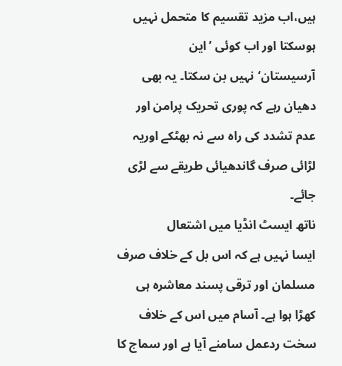ہیں،اب مزید تقسیم کا متحمل نہیں ہوسکتا اور اب کوئی ’این آرسیستان‘نہیں بن سکتا۔ یہ بھی دھیان رہے کہ پوری تحریک پرامن اور عدم تشدد کی راہ سے نہ بھٹکے اوریہ لڑائی صرف گاندھیائی طریقے سے لڑی جائے۔
ناتھ ایسٹ انڈیا میں اشتعال
ایسا نہیں ہے کہ اس بل کے خلاف صرف مسلمان اور ترقی پسند معاشرہ ہی کھڑا ہوا ہے۔ آسام میں اس کے خلاف سخت ردعمل سامنے آیا ہے اور سماج کا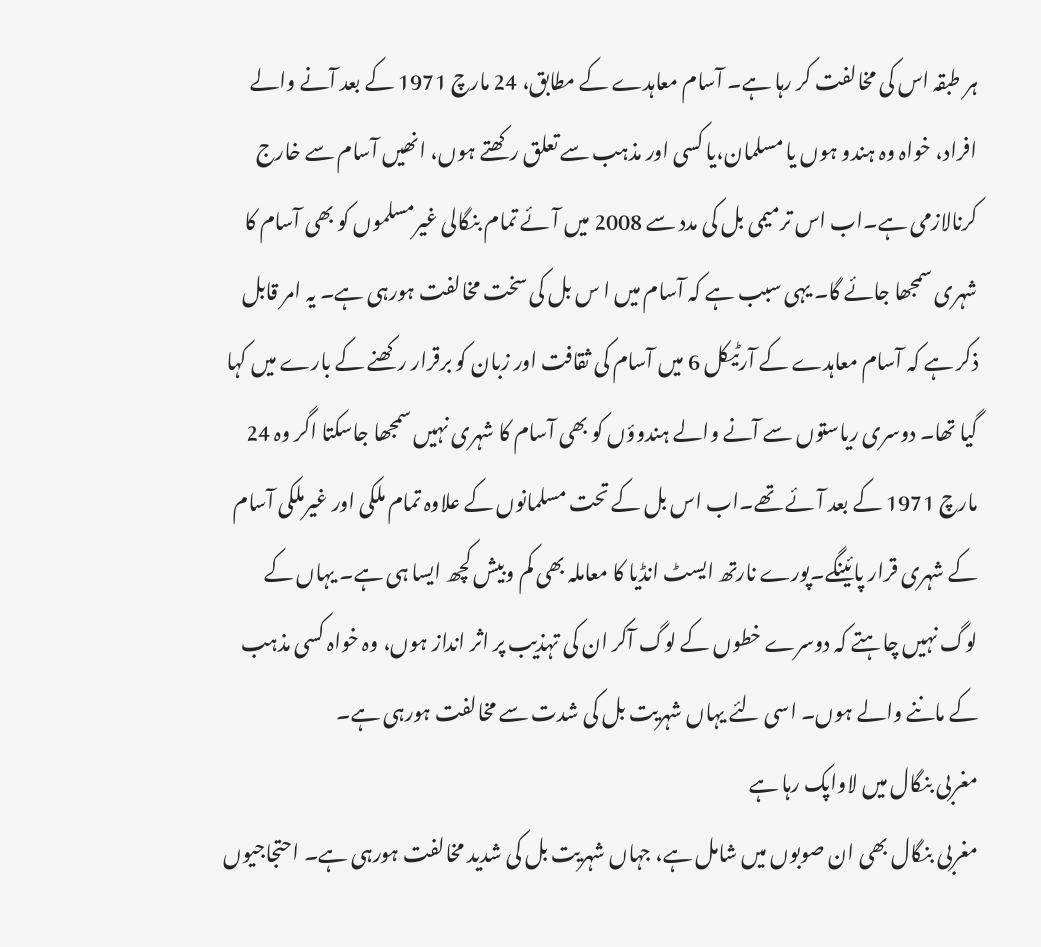ہر طبقہ اس کی مخالفت کر رہا ہے۔ آسام معاہدے کے مطابق، 24 مارچ 1971 کے بعد آنے والے افراد، خواہ وہ ہندو ہوں یا مسلمان،یا کسی اور مذہب سے تعلق رکھتے ہوں، انھیں آسام سے خارج کرنالازمی ہے۔اب اس ترمیمی بل کی مدد سے 2008 میں آئے تمام بنگالی غیرمسلموں کو بھی آسام کا شہری سمجھا جائے گا۔ یہی سبب ہے کہ آسام میں ا س بل کی سخت مخالفت ہورہی ہے۔ یہ امر قابل ذکر ہے کہ آسام معاہدے کے آرٹیکل 6 میں آسام کی ثقافت اور زبان کو برقرار رکھنے کے بارے میں کہا گیا تھا۔ دوسری ریاستوں سے آنے والے ہندوؤں کو بھی آسام کا شہری نہیں سمجھا جاسکتا اگر وہ 24 مارچ 1971 کے بعد آئے تھے۔اب اس بل کے تحت مسلمانوں کے علاوہ تمام ملکی اور غیرملکی آسام کے شہری قرار پائینگے۔پورے نارتھ ایسٹ انڈیا کا معاملہ بھی کم وبیش کچھ ایسا ہی ہے۔ یہاں کے لوگ نہیں چاہتے کہ دوسرے خطوں کے لوگ آکر ان کی تہذیب پر اثر انداز ہوں، وہ خواہ کسی مذہب کے ماننے والے ہوں۔ اسی لئے یہاں شہریت بل کی شدت سے مخالفت ہورہی ہے۔
مغربی بنگال میں لاواپک رہا ہے
مغربی بنگال بھی ان صوبوں میں شامل ہے، جہاں شہریت بل کی شدید مخالفت ہورہی ہے۔ احتجاجیوں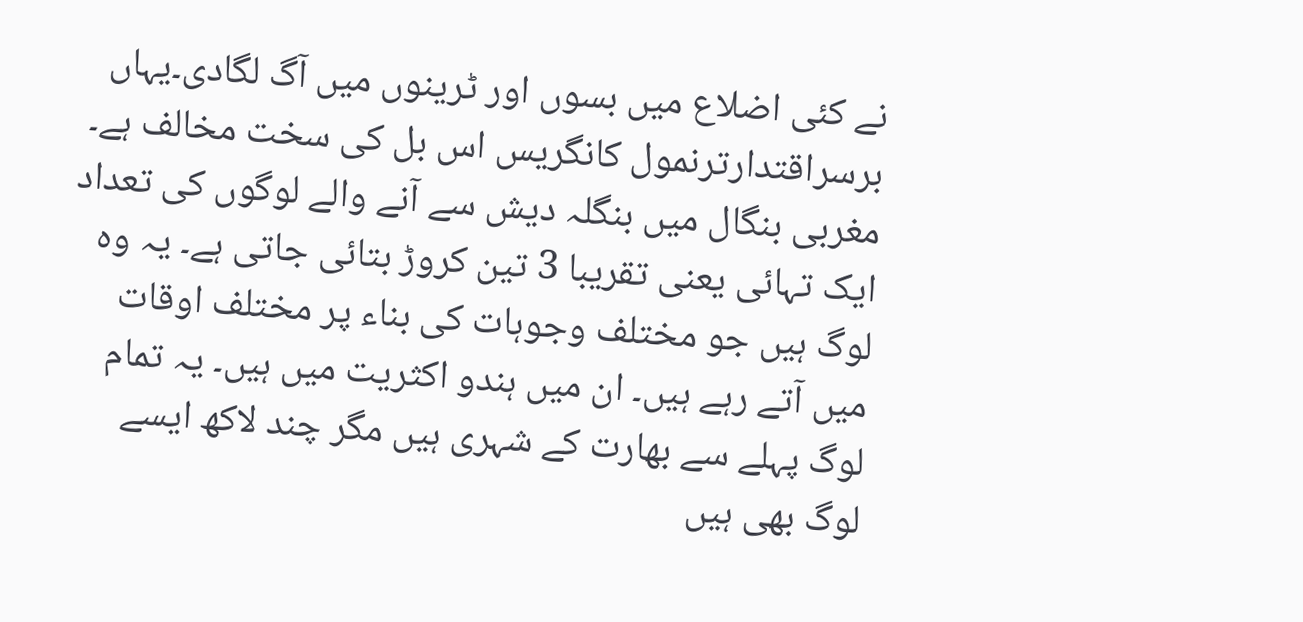نے کئی اضلاع میں بسوں اور ٹرینوں میں آگ لگادی۔یہاں برسراقتدارترنمول کانگریس اس بل کی سخت مخالف ہے۔ مغربی بنگال میں بنگلہ دیش سے آنے والے لوگوں کی تعداد ایک تہائی یعنی تقریبا 3 تین کروڑ بتائی جاتی ہے۔ یہ وہ لوگ ہیں جو مختلف وجوہات کی بناء پر مختلف اوقات میں آتے رہے ہیں۔ ان میں ہندو اکثریت میں ہیں۔ یہ تمام لوگ پہلے سے بھارت کے شہری ہیں مگر چند لاکھ ایسے لوگ بھی ہیں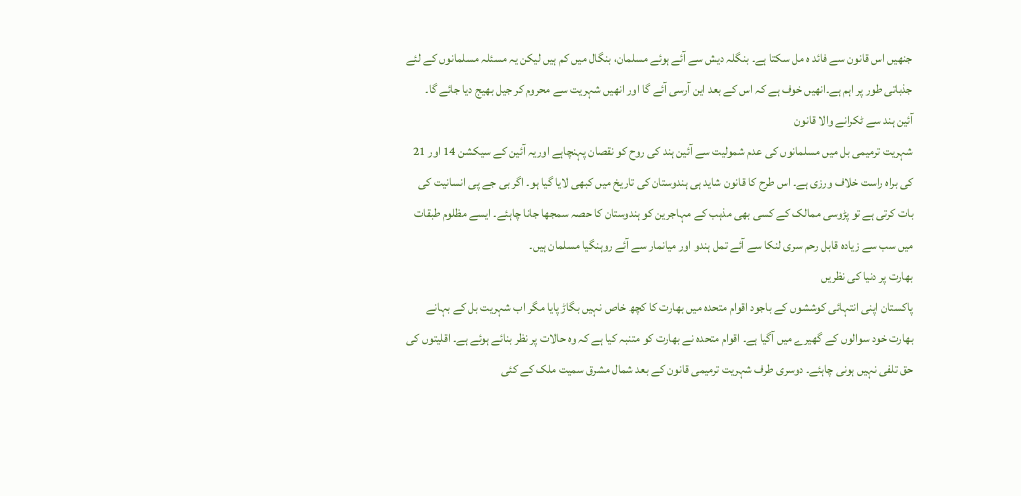جنھیں اس قانون سے فائد ہ مل سکتا ہے۔ بنگلہ دیش سے آئے ہوئے مسلمان، بنگال میں کم ہیں لیکن یہ مسئلہ مسلمانوں کے لئے جذباتی طور پر اہم ہے۔انھیں خوف ہے کہ اس کے بعد این آرسی آئے گا اور انھیں شہریت سے محروم کر جیل بھیج دیا جائے گا۔
آئین ہند سے ٹکرانے والا قانون
شہریت ترمیمی بل میں مسلمانوں کی عدم شمولیت سے آئین ہند کی روح کو نقصان پہنچاہے اوریہ آئین کے سیکشن 14 اور 21 کی براہ راست خلاف ورزی ہے۔ اس طرح کا قانون شاید ہی ہندوستان کی تاریخ میں کبھی لایا گیا ہو۔ اگر بی جے پی انسانیت کی بات کرتی ہے تو پڑوسی ممالک کے کسی بھی مذہب کے مہاجرین کو ہندوستان کا حصہ سمجھا جانا چاہئے۔ ایسے مظلوم طبقات میں سب سے زیادہ قابل رحم سری لنکا سے آئے تمل ہندو اور میانمار سے آئے روہنگیا مسلمان ہیں۔
بھارت پر دنیا کی نظریں
پاکستان اپنی انتہائی کوششوں کے باجود اقوام متحدہ میں بھارت کا کچھ خاص نہیں بگاڑ پایا مگر اب شہریت بل کے بہانے بھارت خود سوالوں کے گھیرے میں آگیا ہے۔ اقوام متحدہ نے بھارت کو متنبہ کیا ہے کہ وہ حالات پر نظر بنائے ہوئے ہے۔ اقلیتوں کی حق تلفی نہیں ہونی چاہئے۔ دوسری طرف شہریت ترمیمی قانون کے بعد شمال مشرق سمیت ملک کے کئی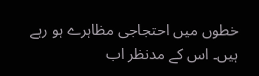خطوں میں احتجاجی مظاہرے ہو رہے ہیں۔ اس کے مدنظر اب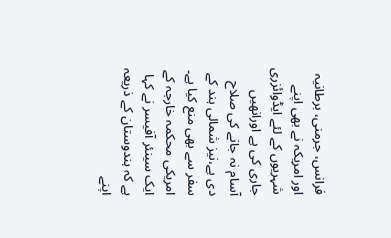فرانس، جرمنی، برطانیہ اور امریکہ نے بھی اپنے شہریوں کے لئے ایڈوائزری جاری کی ہے اورانھیں آسام نہ جانے کی صلاح دی ہے،نیز شمالی ہند کے سفر سے بھی منع کیا ہے۔ امریکی محکمہ خارجہ کے ایک سینئر آفیسر نے کہا ہے کہ ہندوستان کے ذریعہ اپنے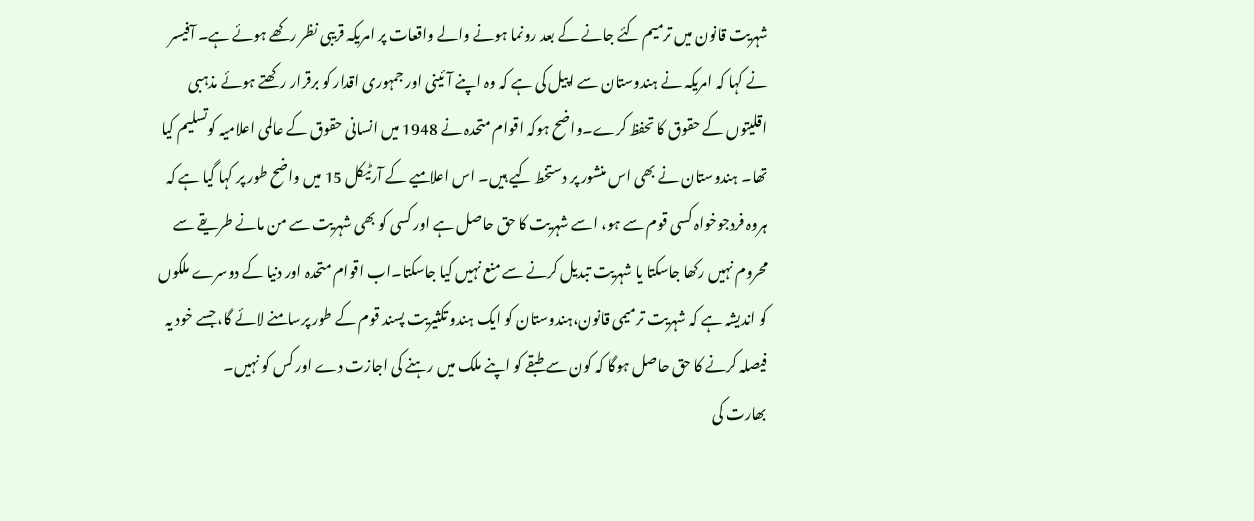شہریت قانون میں ترمیم کئے جانے کے بعد رونما ہونے والے واقعات پر امریکہ قریبی نظر رکھے ہوئے ہے۔ آفیسر نے کہا کہ امریکہ نے ہندوستان سے اپیل کی ہے کہ وہ اپنے آئینی اور جمہوری اقدار کو برقرار رکھتے ہوئے مذہبی اقلیتوں کے حقوق کا تحفظ کرے۔واضح ہوکہ اقوام متحدہ نے 1948 میں انسانی حقوق کے عالمی اعلامیہ کوتسلیم کیا تھا۔ ہندوستان نے بھی اس منشور پر دستخط کیے ہیں۔ اس اعلامیے کے آرٹیکل 15 میں واضح طور پر کہا گیا ہے کہ ہروہ فردجوخواہ کسی قوم سے ہو، اسے شہریت کا حق حاصل ہے اور کسی کو بھی شہریت سے من مانے طریقے سے محروم نہیں رکھا جاسکتا یا شہریت تبدیل کرنے سے منع نہیں کیا جاسکتا۔اب اقوام متحدہ اور دنیا کے دوسرے ملکوں کو اندیشہ ہے کہ شہریت ترمیمی قانون،ہندوستان کو ایک ہندو تکثیریت پسند قوم کے طور پرسامنے لائے گا، جسے خود یہ فیصلہ کرنے کا حق حاصل ہوگا کہ کون سے طبقے کو اپنے ملک میں رہنے کی اجازت دے اور کس کو نہیں۔
بھارت کی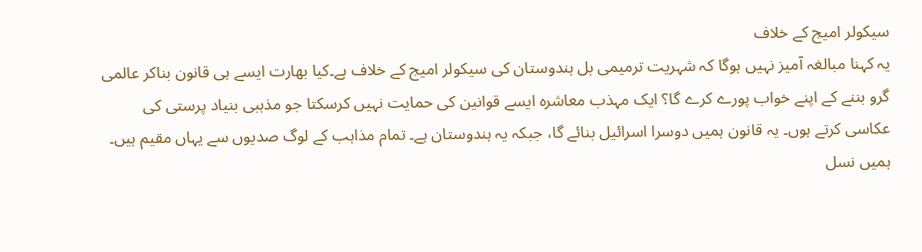سیکولر امیج کے خلاف
یہ کہنا مبالغہ آمیز نہیں ہوگا کہ شہریت ترمیمی بل ہندوستان کی سیکولر امیج کے خلاف ہے۔کیا بھارت ایسے ہی قانون بناکر عالمی گرو بننے کے اپنے خواب پورے کرے گا؟ ایک مہذب معاشرہ ایسے قوانین کی حمایت نہیں کرسکتا جو مذہبی بنیاد پرستی کی عکاسی کرتے ہوں۔ یہ قانون ہمیں دوسرا اسرائیل بنائے گا، جبکہ یہ ہندوستان ہے۔ تمام مذاہب کے لوگ صدیوں سے یہاں مقیم ہیں۔ ہمیں نسل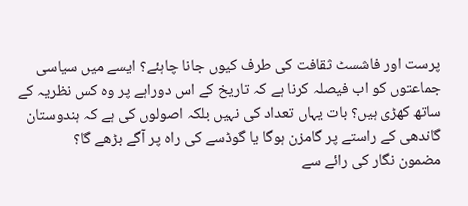پرست اور فاشسٹ ثقافت کی طرف کیوں جانا چاہئے؟ ایسے میں سیاسی جماعتوں کو اب فیصلہ کرنا ہے کہ تاریخ کے اس دوراہے پر وہ کس نظریہ کے ساتھ کھڑی ہیں؟ بات یہاں تعداد کی نہیں بلکہ اصولوں کی ہے کہ ہندوستان گاندھی کے راستے پر گامزن ہوگا یا گوڈسے کی راہ پر آگے بڑھے گا؟
مضمون نگار کی رائے سے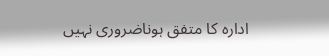ادارہ کا متفق ہوناضروری نہیں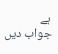ہے
جواب دیں